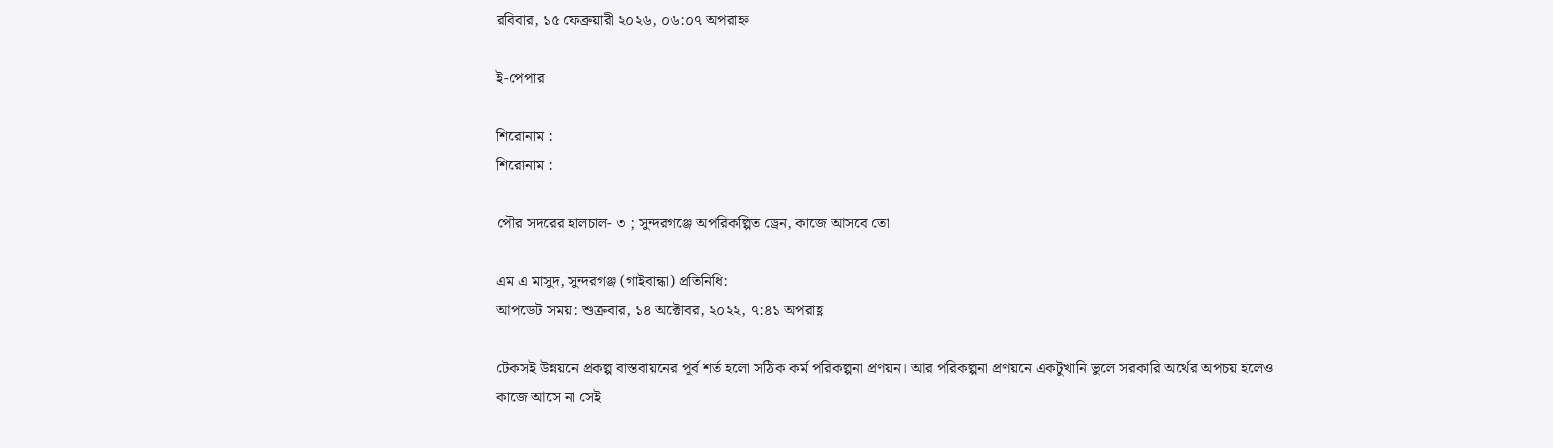রবিবার, ১৫ ফেব্রুয়ারী ২০২৬, ০৬:০৭ অপরাহ্ন

ই-পেপার

শিরোনাম :
শিরোনাম :

পৌর সদরের হালচাল- ৩ ; সুন্দরগঞ্জে অপরিকল্পিত ড্রেন, কাজে আসবে তো

এম এ মাসুদ, সুন্দরগঞ্জ (গাইবান্ধা) প্রতিনিধি:
আপডেট সময়: শুক্রবার, ১৪ অক্টোবর, ২০২২, ৭:৪১ অপরাহ্ণ

টেকসই উন্নয়নে প্রকল্প বাস্তবায়নের পূর্ব শর্ত হলো সঠিক কর্ম পরিকল্পনা প্রণয়ন। আর পরিকল্পনা প্রণয়নে একটুখানি ভুলে সরকারি অর্থের অপচয় হলেও কাজে আসে না সেই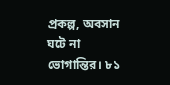প্রকল্প, অবসান ঘটে না ভোগান্তির। ৮১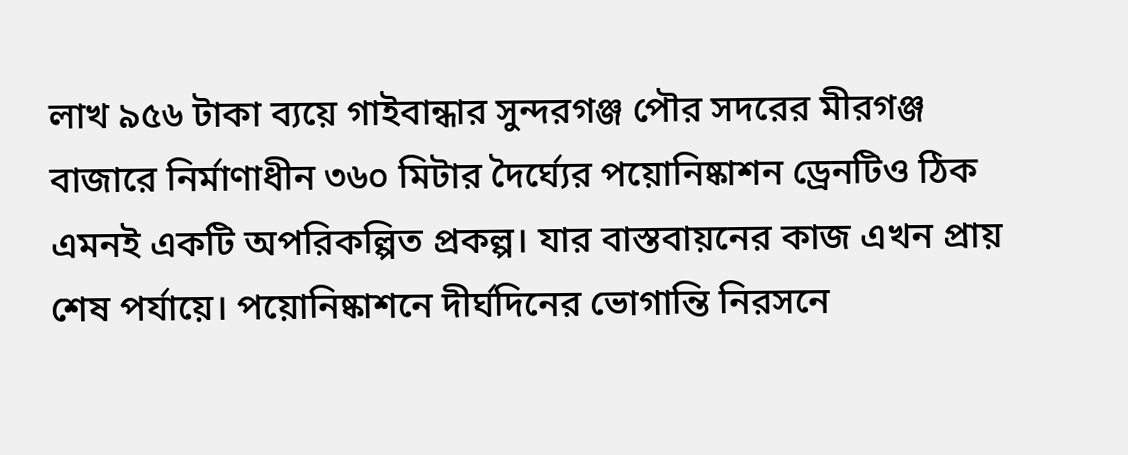লাখ ৯৫৬ টাকা ব্যয়ে গাইবান্ধার সুন্দরগঞ্জ পৌর সদরের মীরগঞ্জ বাজারে নির্মাণাধীন ৩৬০ মিটার দৈর্ঘ্যের পয়োনিষ্কাশন ড্রেনটিও ঠিক এমনই একটি অপরিকল্পিত প্রকল্প। যার বাস্তবায়নের কাজ এখন প্রায় শেষ পর্যায়ে। পয়োনিষ্কাশনে দীর্ঘদিনের ভোগান্তি নিরসনে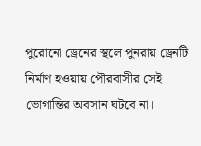পুরোনো ড্রেনের স্থলে পুনরায় ড্রেনটি নির্মাণ হওয়ায় পৌরবাসীর সেই ভোগান্তির অবসান ঘটবে না।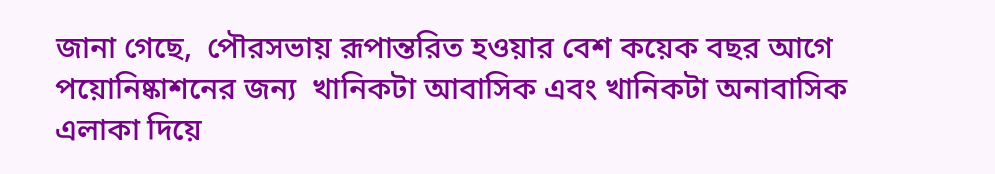জানা গেছে,  পৌরসভায় রূপান্তরিত হওয়ার বেশ কয়েক বছর আগে পয়োনিষ্কাশনের জন্য  খানিকটা আবাসিক এবং খানিকটা অনাবাসিক এলাকা দিয়ে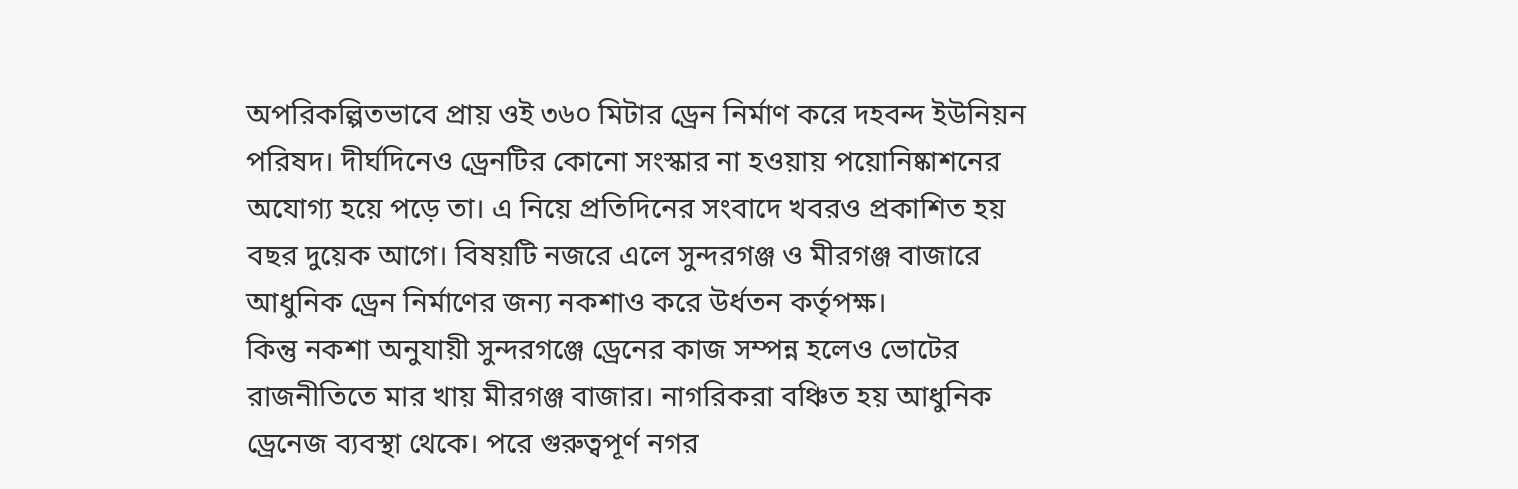অপরিকল্পিতভাবে প্রায় ওই ৩৬০ মিটার ড্রেন নির্মাণ করে দহবন্দ ইউনিয়ন পরিষদ। দীর্ঘদিনেও ড্রেনটির কোনো সংস্কার না হওয়ায় পয়োনিষ্কাশনের অযোগ্য হয়ে পড়ে তা। এ নিয়ে প্রতিদিনের সংবাদে খবরও প্রকাশিত হয় বছর দুয়েক আগে। বিষয়টি নজরে এলে সুন্দরগঞ্জ ও মীরগঞ্জ বাজারে আধুনিক ড্রেন নির্মাণের জন্য নকশাও করে উর্ধতন কর্তৃপক্ষ।
কিন্তু নকশা অনুযায়ী সুন্দরগঞ্জে ড্রেনের কাজ সম্পন্ন হলেও ভোটের রাজনীতিতে মার খায় মীরগঞ্জ বাজার। নাগরিকরা বঞ্চিত হয় আধুনিক ড্রেনেজ ব্যবস্থা থেকে। পরে গুরুত্বপূর্ণ নগর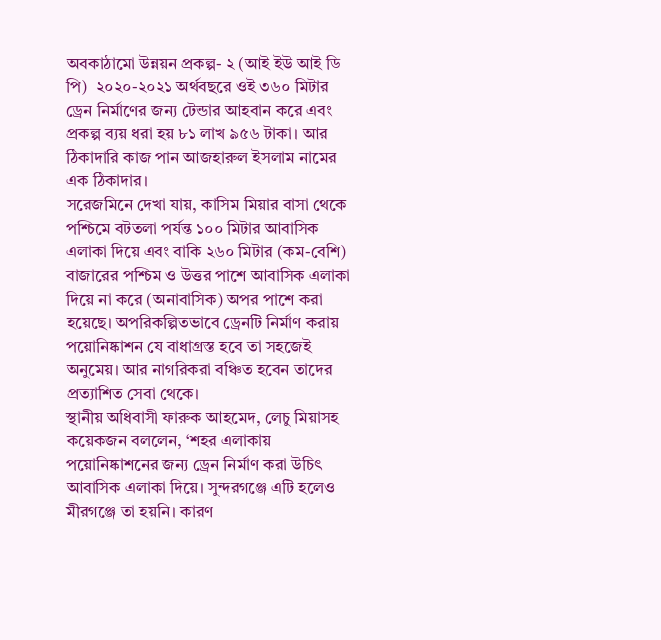অবকাঠামো উন্নয়ন প্রকল্প- ২ (আই ইউ আই ডি পি)  ২০২০-২০২১ অর্থবছরে ওই ৩৬০ মিটার ড্রেন নির্মাণের জন্য টেন্ডার আহবান করে এবং প্রকল্প ব্যয় ধরা হয় ৮১ লাখ ৯৫৬ টাকা। আর ঠিকাদারি কাজ পান আজহারুল ইসলাম নামের এক ঠিকাদার।
সরেজমিনে দেখা যায়, কাসিম মিয়ার বাসা থেকে পশ্চিমে বটতলা পর্যন্ত ১০০ মিটার আবাসিক এলাকা দিয়ে এবং বাকি ২৬০ মিটার (কম-বেশি) বাজারের পশ্চিম ও উত্তর পাশে আবাসিক এলাকা দিয়ে না করে (অনাবাসিক) অপর পাশে করা হয়েছে। অপরিকল্পিতভাবে ড্রেনটি নির্মাণ করায় পয়োনিষ্কাশন যে বাধাগ্রস্ত হবে তা সহজেই অনুমেয়। আর নাগরিকরা বঞ্চিত হবেন তাদের প্রত্যাশিত সেবা থেকে।
স্থানীয় অধিবাসী ফারুক আহমেদ, লেচু মিয়াসহ কয়েকজন বললেন, ‘শহর এলাকায় পয়োনিষ্কাশনের জন্য ড্রেন নির্মাণ করা উচিৎ আবাসিক এলাকা দিয়ে। সুন্দরগঞ্জে এটি হলেও মীরগঞ্জে তা হয়নি। কারণ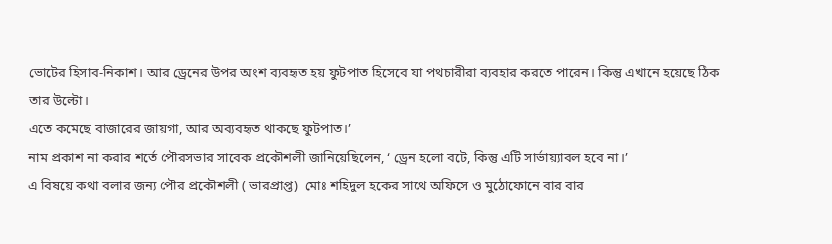ভোটের হিসাব-নিকাশ। আর ড্রেনের উপর অংশ ব্যবহৃত হয় ফুটপাত হিসেবে যা পথচারীরা ব্যবহার করতে পারেন। কিন্তু এখানে হয়েছে ঠিক তার উল্টো।
এতে কমেছে বাজারের জায়গা, আর অব্যবহৃত থাকছে ফুটপাত।’
নাম প্রকাশ না করার শর্তে পৌরসভার সাবেক প্রকৌশলী জানিয়েছিলেন, ‘ ড্রেন হলো বটে, কিন্তু এটি সার্ভায়্যাবল হবে না।’
এ বিষয়ে কথা বলার জন্য পৌর প্রকৌশলী ( ভারপ্রাপ্ত)  মোঃ শহিদুল হকের সাথে অফিসে ও মুঠোফোনে বার বার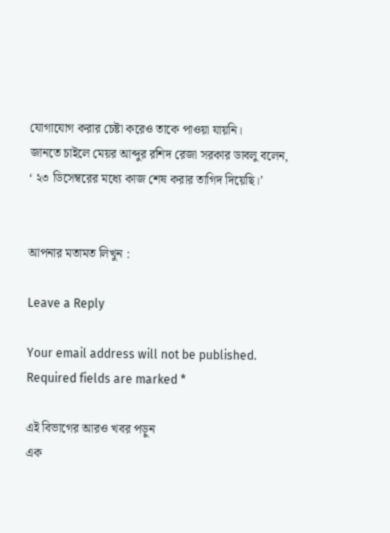যোগাযোগ করার চেষ্টা করেও তাকে পাওয়া যায়নি।
জানতে চাইলে মেয়র আব্দুর রশিদ রেজা সরকার ডাবলু বলেন, ‘ ২৩ ডিসেম্বরের মধ্যে কাজ শেষ করার তাগিদ দিয়েছি।’


আপনার মতামত লিখুন :

Leave a Reply

Your email address will not be published. Required fields are marked *

এই বিভাগের আরও খবর পড়ুন
এক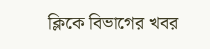ক্লিকে বিভাগের খবর